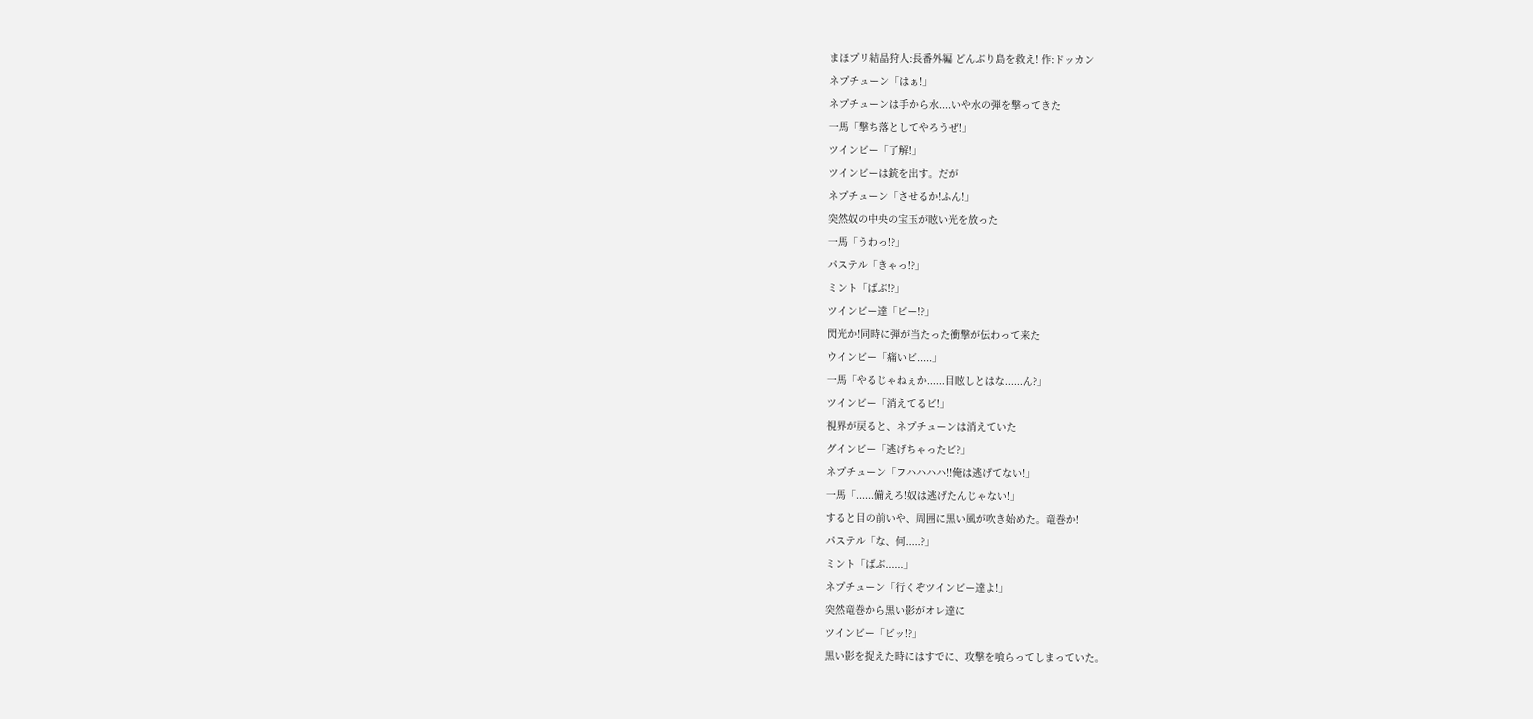まほプリ結晶狩人:長番外編 どんぶり島を救え! 作:ドッカン
ネプチューン「はぁ!」
ネプチューンは手から水....いや水の弾を撃ってきた
一馬「撃ち落としてやろうぜ!」
ツインビー「了解!」
ツインビーは銃を出す。だが
ネプチューン「させるか!ふん!」
突然奴の中央の宝玉が眩い光を放った
一馬「うわっ!?」
パステル「きゃっ!?」
ミント「ばぶ!?」
ツインビー達「ビー!?」
閃光か!同時に弾が当たった衝撃が伝わって来た
ウインビー「痛いビ.....」
一馬「やるじゃねぇか......目眩しとはな......ん?」
ツインビー「消えてるビ!」
視界が戻ると、ネプチューンは消えていた
グインビー「逃げちゃったビ?」
ネプチューン「フハハハハ!!俺は逃げてない!」
一馬「......備えろ!奴は逃げたんじゃない!」
すると目の前いや、周囲に黒い風が吹き始めた。竜巻か!
パステル「な、何.....?」
ミント「ばぶ......」
ネプチューン「行くぞツインビー達よ!」
突然竜巻から黒い影がオレ達に
ツインビー「ビッ!?」
黒い影を捉えた時にはすでに、攻撃を喰らってしまっていた。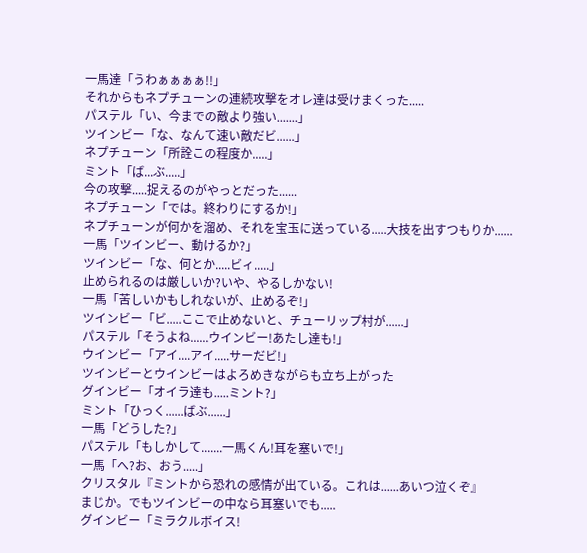一馬達「うわぁぁぁぁ!!」
それからもネプチューンの連続攻撃をオレ達は受けまくった.....
パステル「い、今までの敵より強い.......」
ツインビー「な、なんて速い敵だビ......」
ネプチューン「所詮この程度か.....」
ミント「ば...ぶ.....」
今の攻撃.....捉えるのがやっとだった......
ネプチューン「では。終わりにするか!」
ネプチューンが何かを溜め、それを宝玉に送っている.....大技を出すつもりか......
一馬「ツインビー、動けるか?」
ツインビー「な、何とか.....ビィ.....」
止められるのは厳しいか?いや、やるしかない!
一馬「苦しいかもしれないが、止めるぞ!」
ツインビー「ビ.....ここで止めないと、チューリップ村が......」
パステル「そうよね......ウインビー!あたし達も!」
ウインビー「アイ....アイ.....サーだビ!」
ツインビーとウインビーはよろめきながらも立ち上がった
グインビー「オイラ達も.....ミント?」
ミント「ひっく......ばぶ......」
一馬「どうした?」
パステル「もしかして.......一馬くん!耳を塞いで!」
一馬「へ?お、おう.....」
クリスタル『ミントから恐れの感情が出ている。これは......あいつ泣くぞ』
まじか。でもツインビーの中なら耳塞いでも.....
グインビー「ミラクルボイス!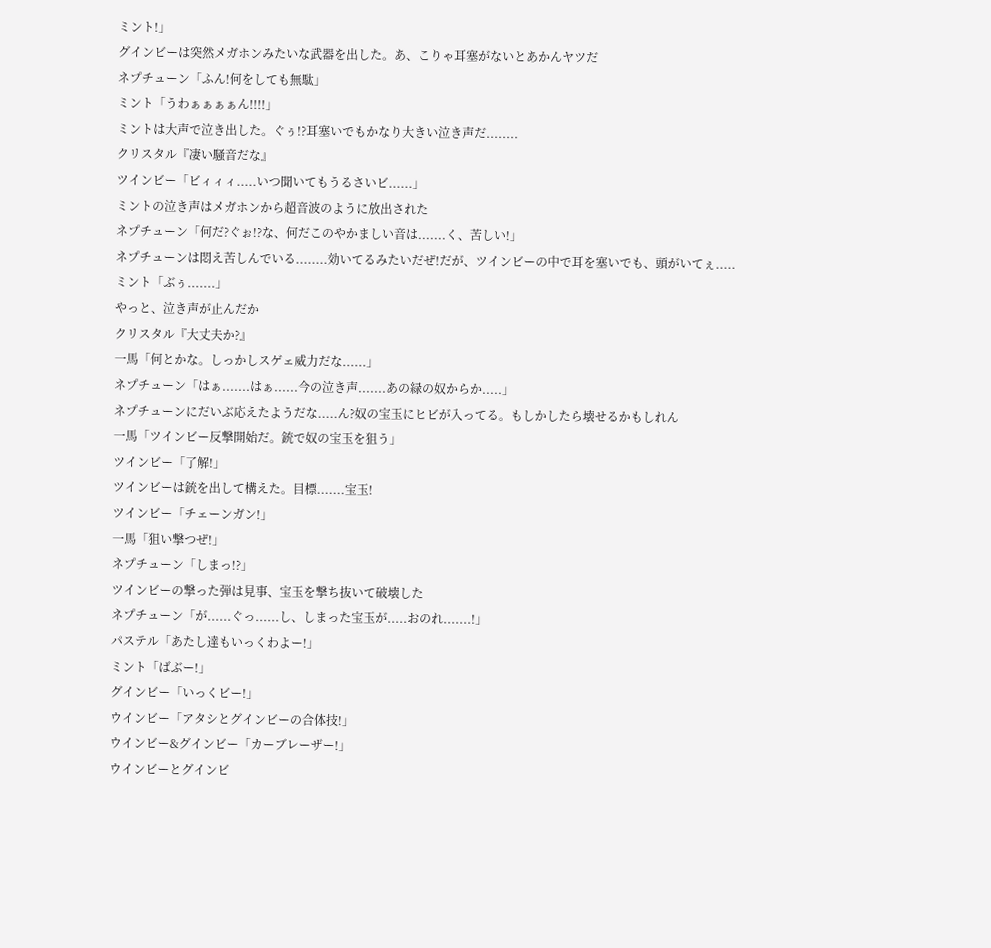ミント!」
グインビーは突然メガホンみたいな武器を出した。あ、こりゃ耳塞がないとあかんヤツだ
ネプチューン「ふん!何をしても無駄」
ミント「うわぁぁぁぁん!!!!」
ミントは大声で泣き出した。ぐぅ!?耳塞いでもかなり大きい泣き声だ........
クリスタル『凄い騒音だな』
ツインビー「ビィィィ.....いつ聞いてもうるさいビ......」
ミントの泣き声はメガホンから超音波のように放出された
ネプチューン「何だ?ぐぉ!?な、何だこのやかましい音は.......く、苦しい!」
ネプチューンは悶え苦しんでいる........効いてるみたいだぜ!だが、ツインビーの中で耳を塞いでも、頭がいてぇ.....
ミント「ぶぅ.......」
やっと、泣き声が止んだか
クリスタル『大丈夫か?』
一馬「何とかな。しっかしスゲェ威力だな......」
ネプチューン「はぁ.......はぁ......今の泣き声.......あの緑の奴からか.....」
ネプチューンにだいぶ応えたようだな.....ん?奴の宝玉にヒビが入ってる。もしかしたら壊せるかもしれん
一馬「ツインビー反撃開始だ。銃で奴の宝玉を狙う」
ツインビー「了解!」
ツインビーは銃を出して構えた。目標.......宝玉!
ツインビー「チェーンガン!」
一馬「狙い撃つぜ!」
ネプチューン「しまっ!?」
ツインビーの撃った弾は見事、宝玉を撃ち抜いて破壊した
ネプチューン「が......ぐっ......し、しまった宝玉が.....おのれ.......!」
パステル「あたし達もいっくわよー!」
ミント「ばぶー!」
グインビー「いっくビー!」
ウインビー「アタシとグインビーの合体技!」
ウインビー&グインビー「カーブレーザー!」
ウインビーとグインビ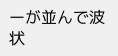ーが並んで波状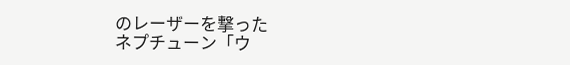のレーザーを撃った
ネプチューン「ウ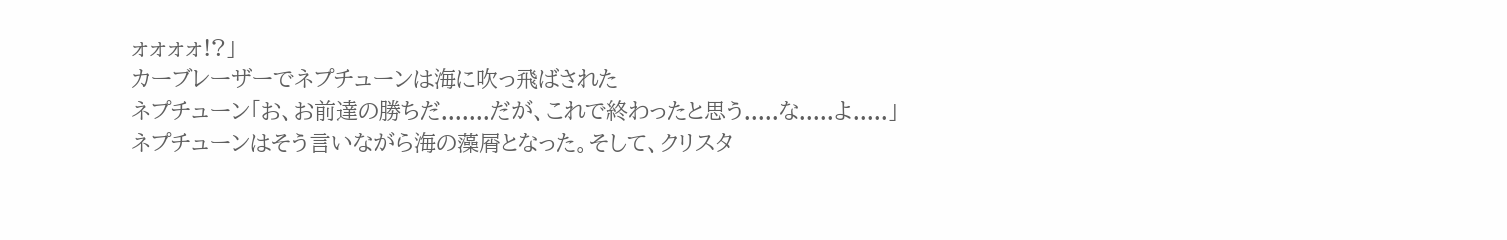ォォォォ!?」
カーブレーザーでネプチューンは海に吹っ飛ばされた
ネプチューン「お、お前達の勝ちだ.......だが、これで終わったと思う.....な.....よ.....」
ネプチューンはそう言いながら海の藻屑となった。そして、クリスタ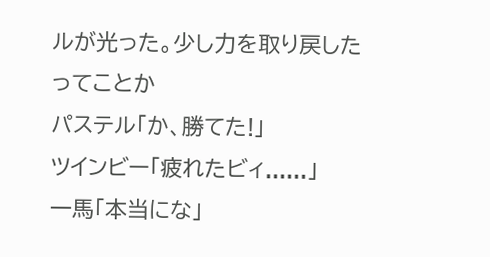ルが光った。少し力を取り戻したってことか
パステル「か、勝てた!」
ツインビー「疲れたビィ......」
一馬「本当にな」